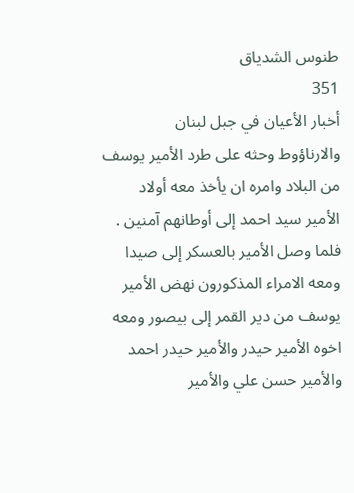طنوس الشدياق
351
أخبار الأعيان في جبل لبنان
والارناؤوط وحثه على طرد الأمير يوسف من البلاد وامره ان يأخذ معه أولاد الأمير سيد احمد إلى أوطانهم آمنين . فلما وصل الأمير بالعسكر إلى صيدا ومعه الامراء المذكورون نهض الأمير يوسف من دير القمر إلى بيصور ومعه اخوه الأمير حيدر والأمير حيدر احمد والأمير حسن علي والأمير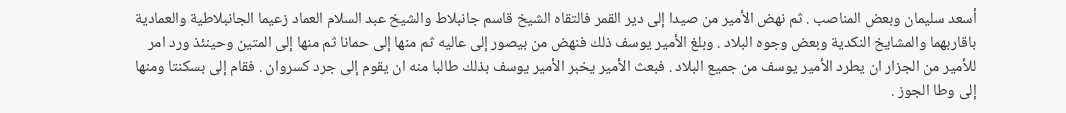أسعد سليمان وبعض المناصب . ثم نهض الأمير من صيدا إلى دير القمر فالتقاه الشيخ قاسم جانبلاط والشيخ عبد السلام العماد زعيما الجانبلاطية والعمادية باقاربهما والمشايخ النكدية وبعض وجوه البلاد . وبلغ الأمير يوسف ذلك فنهض من بيصور إلى عاليه ثم منها إلى حمانا ثم منها إلى المتين وحينئذ ورد امر للأمير من الجزار ان يطرد الأمير يوسف من جميع البلاد . فبعث الأمير يخبر الأمير يوسف بذلك طالبا منه ان يقوم إلى جرد كسروان . فقام إلى بسكنتا ومنها إلى وطا الجوز .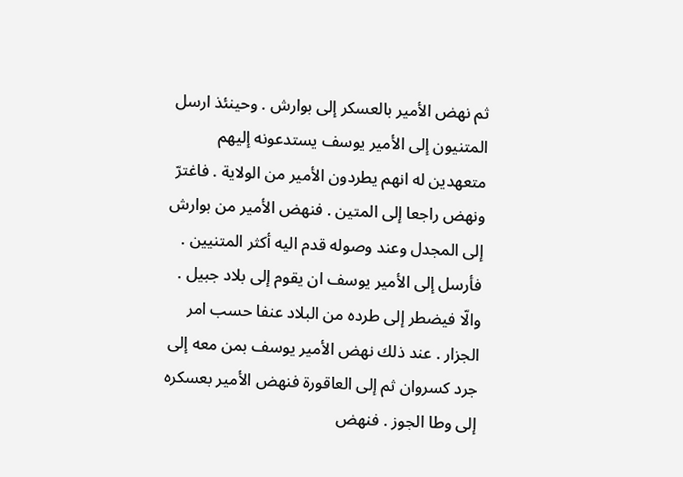ثم نهض الأمير بالعسكر إلى بوارش . وحينئذ ارسل المتنيون إلى الأمير يوسف يستدعونه إليهم متعهدين له انهم يطردون الأمير من الولاية . فاغترّ ونهض راجعا إلى المتين . فنهض الأمير من بوارش إلى المجدل وعند وصوله قدم اليه أكثر المتنيين . فأرسل إلى الأمير يوسف ان يقوم إلى بلاد جبيل . والّا فيضطر إلى طرده من البلاد عنفا حسب امر الجزار . عند ذلك نهض الأمير يوسف بمن معه إلى جرد كسروان ثم إلى العاقورة فنهض الأمير بعسكره إلى وطا الجوز . فنهض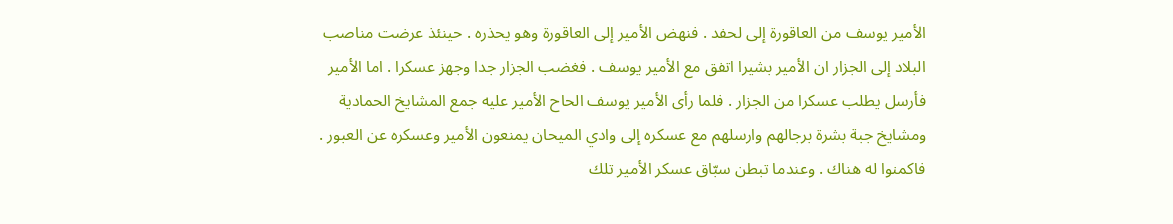الأمير يوسف من العاقورة إلى لحفد . فنهض الأمير إلى العاقورة وهو يحذره . حينئذ عرضت مناصب البلاد إلى الجزار ان الأمير بشيرا اتفق مع الأمير يوسف . فغضب الجزار جدا وجهز عسكرا . اما الأمير فأرسل يطلب عسكرا من الجزار . فلما رأى الأمير يوسف الحاح الأمير عليه جمع المشايخ الحمادية ومشايخ جبة بشرة برجالهم وارسلهم مع عسكره إلى وادي الميحان يمنعون الأمير وعسكره عن العبور . فاكمنوا له هناك . وعندما تبطن سبّاق عسكر الأمير تلك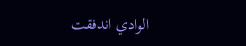الوادي اندفقت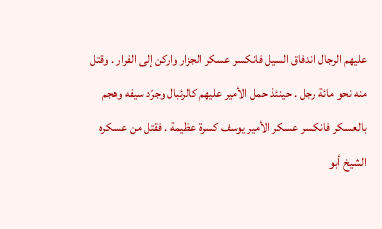عليهم الرجال اندفاق السيل فانكسر عسكر الجزار واركن إلى الفرار . وقتل منه نحو مائة رجل . حينئذ حمل الأمير عليهم كالرئبال وجرّد سيفه وهجم بالعسكر فانكسر عسكر الأمير يوسف كسرة عظيمة . فقتل من عسكره الشيخ أبو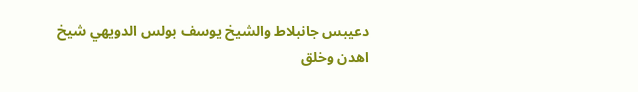دعيبس جانبلاط والشيخ يوسف بولس الدويهي شيخ اهدن وخلق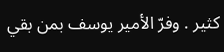كثير . وفرّ الأمير يوسف بمن بقي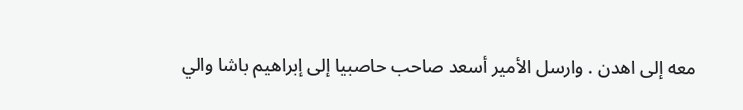معه إلى اهدن . وارسل الأمير أسعد صاحب حاصبيا إلى إبراهيم باشا والي